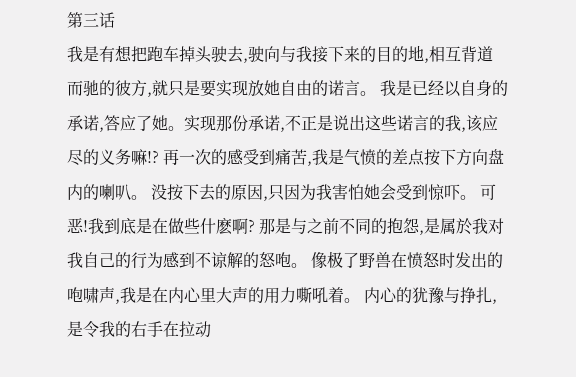第三话
我是有想把跑车掉头驶去,驶向与我接下来的目的地,相互背道而驰的彼方,就只是要实现放她自由的诺言。 我是已经以自身的承诺,答应了她。实现那份承诺,不正是说出这些诺言的我,该应尽的义务嘛!? 再一次的感受到痛苦,我是气愤的差点按下方向盘内的喇叭。 没按下去的原因,只因为我害怕她会受到惊吓。 可恶!我到底是在做些什麽啊? 那是与之前不同的抱怨,是属於我对我自己的行为感到不谅解的怒咆。 像极了野兽在愤怒时发出的咆啸声,我是在内心里大声的用力嘶吼着。 内心的犹豫与挣扎,是令我的右手在拉动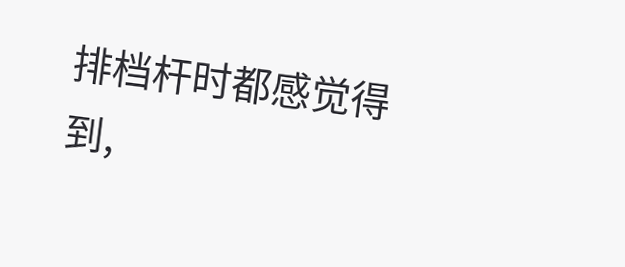排档杆时都感觉得到,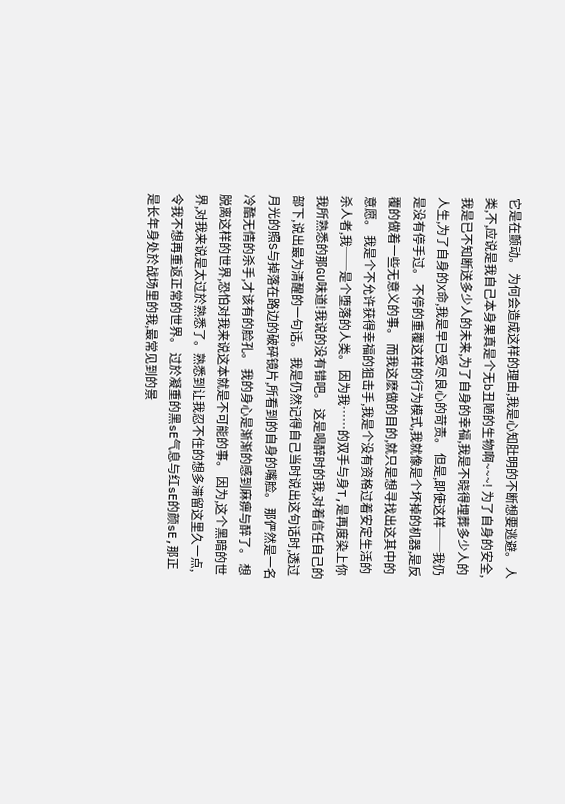它是在颤动。 为何会造成这样的理由,我是心知肚明的不断想要逃避。 人类,不,应说是我自己本身果真是个无b丑陋的生物啊~~~! 为了自身的安全,我是已不知断送多少人的未来,为了自身的幸福,我是不晓得埋葬多少人的人生,为了自身的X命,我是早已受尽良心的苛责。 但是,即使这样──我仍是没有停手过。 不停的重覆这样的行为模式,我就像是个坏掉的机器,是反覆的做着一些无意义的事。 而我这麽做的目的,就只是想寻找出这其中的意愿。 我是个不允许获得幸福的狙击手,我是个没有资格过着安定生活的杀人者,我──是个堕落的人类。 因为我……的双手与身T,是再度染上你我所熟悉的那GU味道!我说的没有错吧。 这是喝醉时的我,对着信任自己的部下,说出最为清醒的一句话。 我是仍然记得自己当时说出这句话时,透过月光的照S与掉落在路边的破碎镜片,所看到的自身的嘴脸。 那俨然是一名冷酷无情的杀手,才该有的脸孔。 我的身心是渐渐的感到麻痹与醉了。 想脱离这样的世界,恐怕对我来说这本就是不可能的事。 因为,这个黑暗的世界,对我来说是太过於熟悉了。熟悉到让我忍不住的想多滞留这里久一点,令我不想再重返正常的世界。 过於凝重的黑sE气息与红sE的颜sE,那正是长年身处於战场里的我,最常见到的景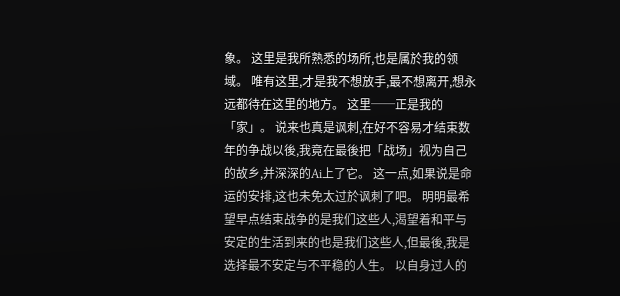象。 这里是我所熟悉的场所,也是属於我的领域。 唯有这里,才是我不想放手,最不想离开,想永远都待在这里的地方。 这里──正是我的「家」。 说来也真是讽刺,在好不容易才结束数年的争战以後,我竟在最後把「战场」视为自己的故乡,并深深的Ai上了它。 这一点,如果说是命运的安排,这也未免太过於讽刺了吧。 明明最希望早点结束战争的是我们这些人,渴望着和平与安定的生活到来的也是我们这些人,但最後,我是选择最不安定与不平稳的人生。 以自身过人的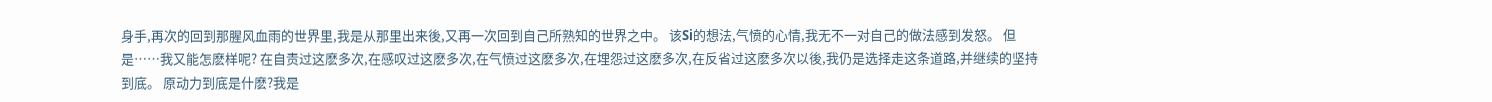身手,再次的回到那腥风血雨的世界里,我是从那里出来後,又再一次回到自己所熟知的世界之中。 该Si的想法,气愤的心情,我无不一对自己的做法感到发怒。 但是……我又能怎麽样呢? 在自责过这麽多次,在感叹过这麽多次,在气愤过这麽多次,在埋怨过这麽多次,在反省过这麽多次以後,我仍是选择走这条道路,并继续的坚持到底。 原动力到底是什麽?我是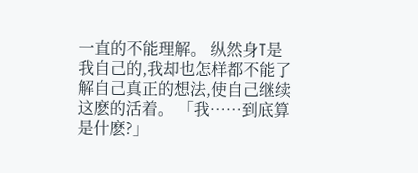一直的不能理解。 纵然身T是我自己的,我却也怎样都不能了解自己真正的想法,使自己继续这麽的活着。 「我……到底算是什麽?」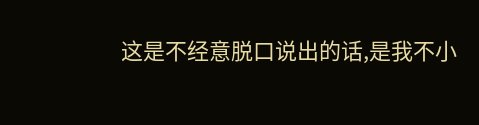这是不经意脱口说出的话,是我不小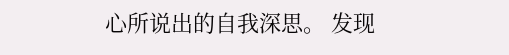心所说出的自我深思。 发现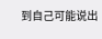到自己可能说出